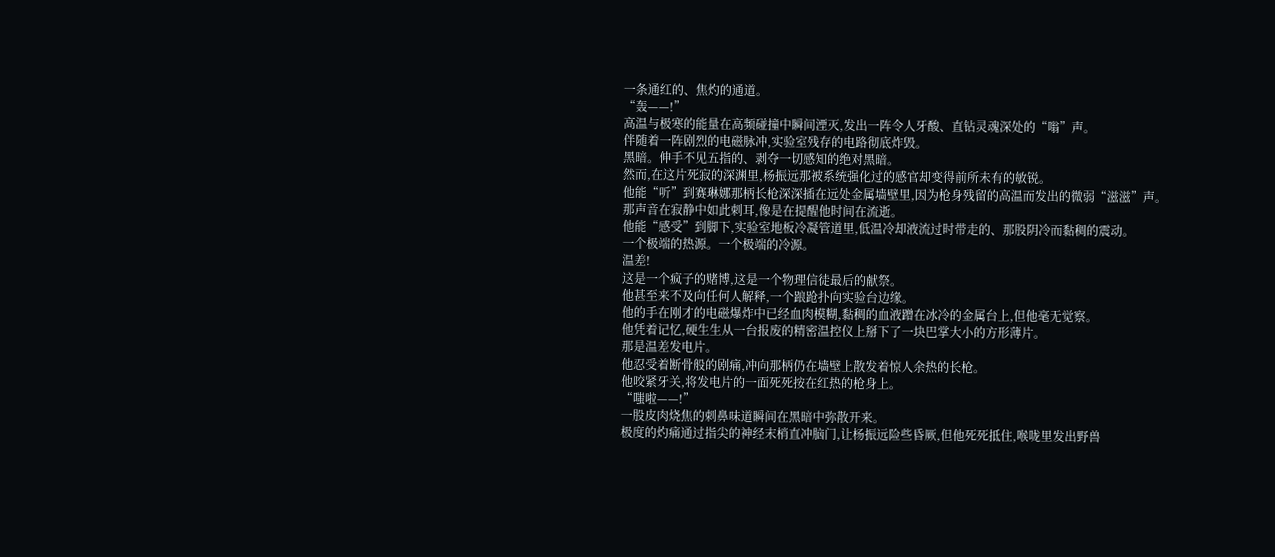一条通红的、焦灼的通道。
“轰——!”
高温与极寒的能量在高频碰撞中瞬间湮灭,发出一阵令人牙酸、直钻灵魂深处的“嗡”声。
伴随着一阵剧烈的电磁脉冲,实验室残存的电路彻底炸毁。
黑暗。伸手不见五指的、剥夺一切感知的绝对黑暗。
然而,在这片死寂的深渊里,杨振远那被系统强化过的感官却变得前所未有的敏锐。
他能“听”到赛琳娜那柄长枪深深插在远处金属墙壁里,因为枪身残留的高温而发出的微弱“滋滋”声。
那声音在寂静中如此刺耳,像是在提醒他时间在流逝。
他能“感受”到脚下,实验室地板冷凝管道里,低温冷却液流过时带走的、那股阴冷而黏稠的震动。
一个极端的热源。一个极端的冷源。
温差!
这是一个疯子的赌博,这是一个物理信徒最后的献祭。
他甚至来不及向任何人解释,一个踉跄扑向实验台边缘。
他的手在刚才的电磁爆炸中已经血肉模糊,黏稠的血液蹭在冰冷的金属台上,但他毫无觉察。
他凭着记忆,硬生生从一台报废的精密温控仪上掰下了一块巴掌大小的方形薄片。
那是温差发电片。
他忍受着断骨般的剧痛,冲向那柄仍在墙壁上散发着惊人余热的长枪。
他咬紧牙关,将发电片的一面死死按在红热的枪身上。
“嗤啦——!”
一股皮肉烧焦的刺鼻味道瞬间在黑暗中弥散开来。
极度的灼痛通过指尖的神经末梢直冲脑门,让杨振远险些昏厥,但他死死抵住,喉咙里发出野兽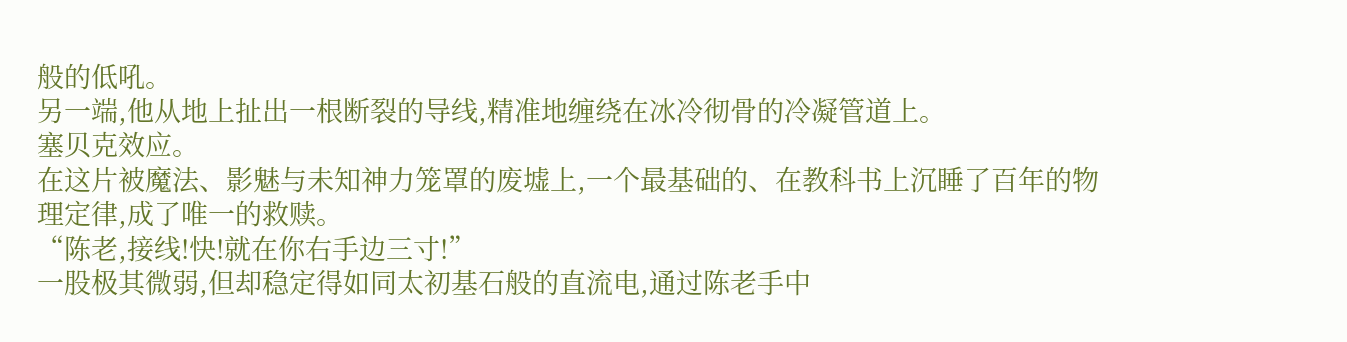般的低吼。
另一端,他从地上扯出一根断裂的导线,精准地缠绕在冰冷彻骨的冷凝管道上。
塞贝克效应。
在这片被魔法、影魅与未知神力笼罩的废墟上,一个最基础的、在教科书上沉睡了百年的物理定律,成了唯一的救赎。
“陈老,接线!快!就在你右手边三寸!”
一股极其微弱,但却稳定得如同太初基石般的直流电,通过陈老手中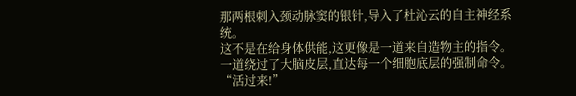那两根刺入颈动脉窦的银针,导入了杜沁云的自主神经系统。
这不是在给身体供能,这更像是一道来自造物主的指令。
一道绕过了大脑皮层,直达每一个细胞底层的强制命令。
“活过来!”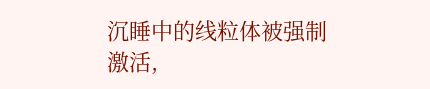沉睡中的线粒体被强制激活,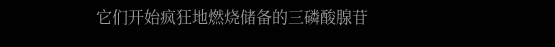它们开始疯狂地燃烧储备的三磷酸腺苷